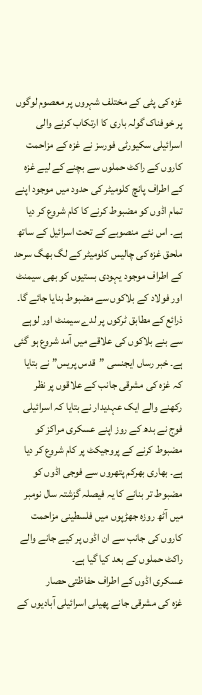غزہ کی پٹی کے مختلف شہروں پر معصوم لوگوں پر خوفناک گولہ باری کا ارتکاب کرنے والی اسرائیلی سکیورٹی فورسز نے غزہ کے مزاحمت کاروں کے راکٹ حملوں سے بچنے کے لیے غزہ کے اطراف پانچ کلومیٹر کی حدود میں موجود اپنے تمام اڈوں کو مضبوط کرنے کا کام شروع کر دیا ہے۔ اس نئے منصوبے کے تحت اسرائیل کے ساتھ ملحق غزہ کی چالیس کلومیٹر کے لگ بھگ سرحد کے اطراف موجود یہودی بستیوں کو بھی سیمنٹ اور فولاد کے بلاکوں سے مضبوط بنایا جائے گا۔
ذرائع کے مطابق ٹرکوں پر لدے سیمنٹ اور لوہے سے بنے بلاکوں کی علاقے میں آمد شروع ہو گئی ہے۔ خبر رساں ایجنسی ”قدس پریس” نے بتایا کہ غزہ کی مشرقی جانب کے علاقوں پر نظر رکھنے والے ایک عہدیدار نے بتایا کہ اسرائیلی فوج نے بدھ کے روز اپنے عسکری مراکز کو مضبوط کرنے کے پروجیکٹ پر کام شروع کر دیا ہے۔ بھاری بھرکم پتھروں سے فوجی اڈوں کو مضبوط تر بنانے کا یہ فیصلہ گزشتہ سال نومبر میں آٹھ روزہ جھڑپوں میں فلسطینی مزاحمت کاروں کی جانب سے ان اڈوں پر کیے جانے والے راکٹ حملوں کے بعد کیا گیا ہے۔
عسکری اڈوں کے اطراف حفاظتی حصار
غزہ کی مشرقی جانے پھیلی اسرائیلی آبادیوں کے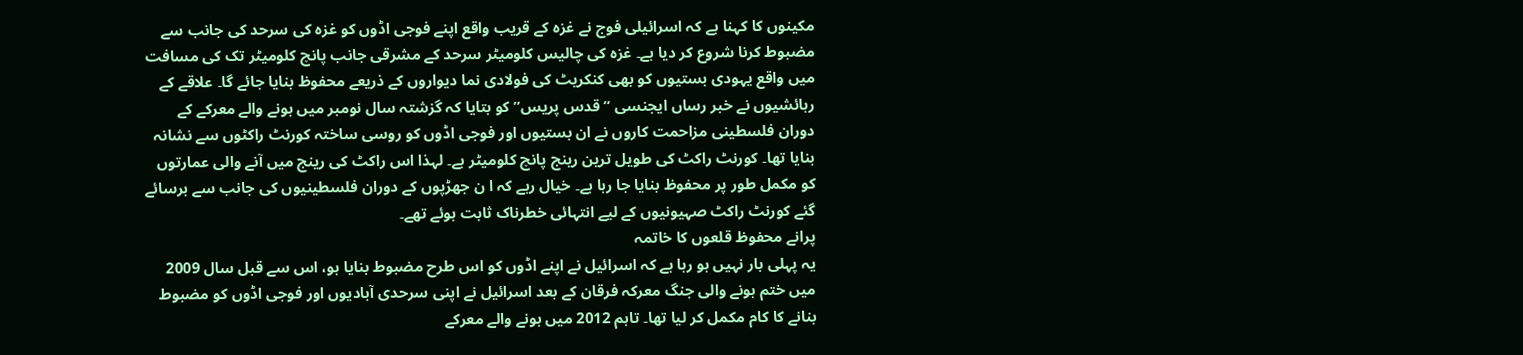مکینوں کا کہنا ہے کہ اسرائیلی فوج نے غزہ کے قریب واقع اپنے فوجی اڈوں کو غزہ کی سرحد کی جانب سے مضبوط کرنا شروع کر دیا ہے۔ غزہ کی چالیس کلومیٹر سرحد کے مشرقی جانب پانچ کلومیٹر تک کی مسافت میں واقع یہودی بستیوں کو بھی کنکریٹ کی فولادی نما دیواروں کے ذریعے محفوظ بنایا جائے گا۔ علاقے کے رہائشیوں نے خبر رساں ایجنسی ”قدس پریس” کو بتایا کہ گزشتہ سال نومبر میں ہونے والے معرکے کے دوران فلسطینی مزاحمت کاروں نے ان بستیوں اور فوجی اڈوں کو روسی ساختہ کورنٹ راکٹوں سے نشانہ بنایا تھا۔ کورنٹ راکٹ کی طویل ترین رینج پانچ کلومیٹر ہے۔ لہذا اس راکٹ کی رینج میں آنے والی عمارتوں کو مکمل طور پر محفوظ بنایا جا رہا ہے۔ خیال رہے کہ ا ن جھڑپوں کے دوران فلسطینیوں کی جانب سے برسائے گئے کورنٹ راکٹ صہیونیوں کے لیے انتہائی خطرناک ثابت ہوئے تھے۔
پرانے محفوظ قلعوں کا خاتمہ
یہ پہلی بار نہیں ہو رہا ہے کہ اسرائیل نے اپنے اڈوں کو اس طرح مضبوط بنایا ہو، اس سے قبل سال 2009 میں ختم ہونے والی جنگ معرکہ فرقان کے بعد اسرائیل نے اپنی سرحدی آبادیوں اور فوجی اڈوں کو مضبوط بنانے کا کام مکمل کر لیا تھا۔ تاہم 2012 میں ہونے والے معرکے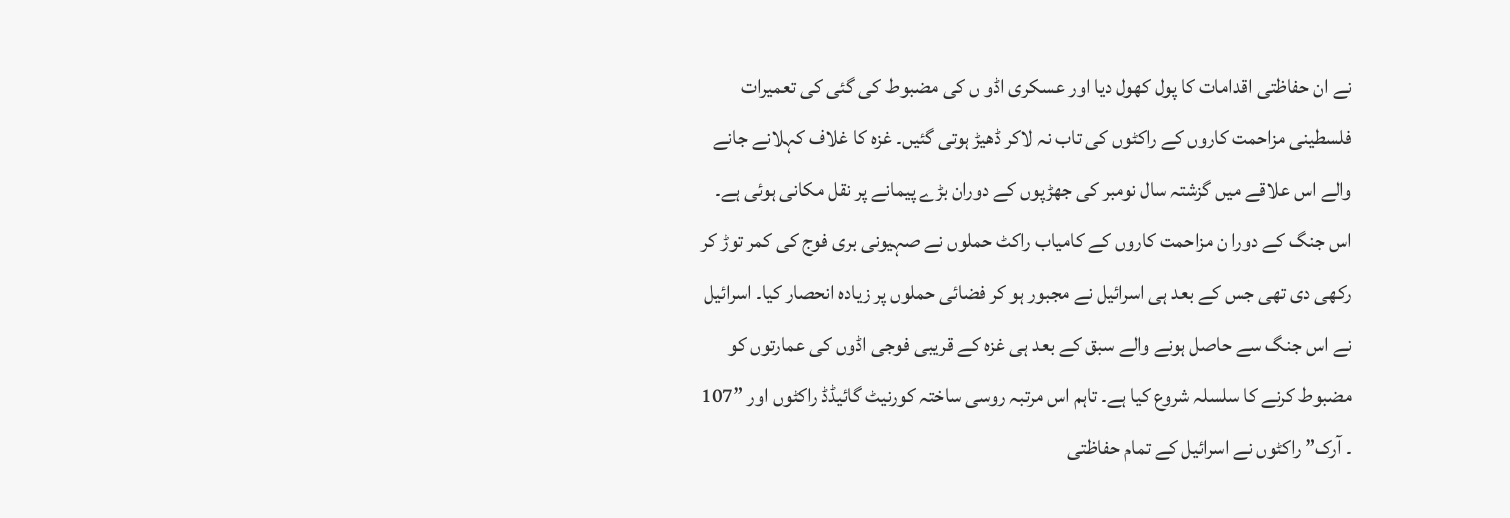نے ان حفاظتی اقدامات کا پول کھول دیا اور عسکری اڈو ں کی مضبوط کی گئی کی تعمیرات فلسطینی مزاحمت کاروں کے راکٹوں کی تاب نہ لاکر ڈھیڑ ہوتی گئیں۔ غزہ کا غلاف کہلانے جانے والے اس علاقے میں گزشتہ سال نومبر کی جھڑپوں کے دوران بڑے پیمانے پر نقل مکانی ہوئی ہے۔
اس جنگ کے دورا ن مزاحمت کاروں کے کامیاب راکٹ حملوں نے صہیونی بری فوج کی کمر توڑ کر رکھی دی تھی جس کے بعد ہی اسرائیل نے مجبور ہو کر فضائی حملوں پر زیادہ انحصار کیا۔ اسرائیل نے اس جنگ سے حاصل ہونے والے سبق کے بعد ہی غزہ کے قریبی فوجی اڈوں کی عمارتوں کو مضبوط کرنے کا سلسلہ شروع کیا ہے۔ تاہم اس مرتبہ روسی ساختہ کورنیٹ گائیڈڈ راکٹوں اور ”107 ۔ آرک” راکٹوں نے اسرائیل کے تمام حفاظتی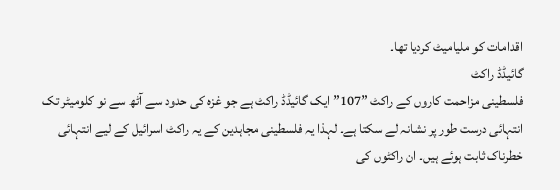اقدامات کو ملیامیٹ کردیا تھا۔
گائیڈڈ راکٹ
فلسطینی مزاحمت کاروں کے راکٹ ”107” ایک گائیڈڈ راکٹ ہے جو غزہ کی حدود سے آٹھ سے نو کلومیٹر تک انتہائی درست طور پر نشانہ لے سکتا ہے۔ لہذا یہ فلسطینی مجاہدین کے یہ راکٹ اسرائیل کے لیے انتہائی خطرناک ثابت ہوئے ہیں۔ ان راکٹوں کی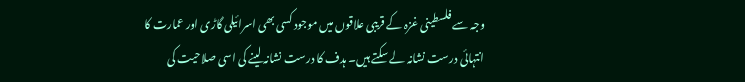وجہ سے فلسطینی غزہ کے قریبی علاقوں میں موجود کسی بھی اسرائیلی گاڑی اور عمارت کا انتہائی درست نشانہ لے سکتے ہیں۔ ہدف کا درست نشانہ لینے کی اسی صلاحیت کی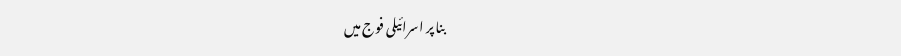بنا پر اسرائیلی فوج میں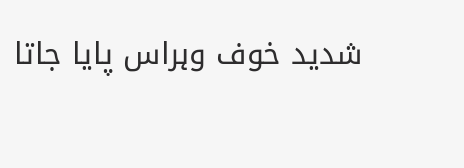شدید خوف وہراس پایا جاتا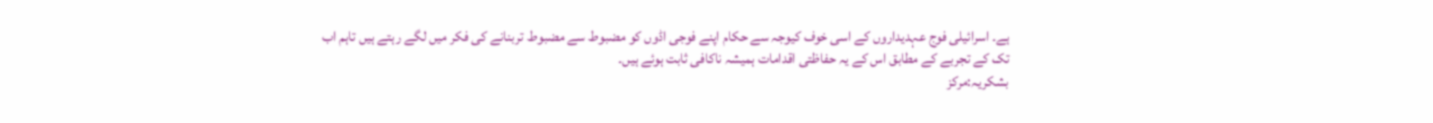ہے۔ اسرائیلی فوج عہدیداروں کے اسی خوف کیوجہ سے حکام اپنے فوجی اڈوں کو مضبوط سے مضبوط تربنانے کی فکر میں لگے رہتے ہیں تاہم اب تک کے تجربے کے مطابق اس کے یہ حفاظتی اقدامات ہمیشہ ناکافی ثابت ہوئے ہیں۔
بشکریہ:مرکز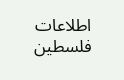اطلاعات فلسطین